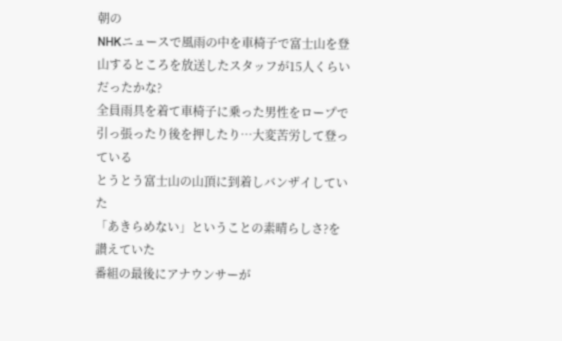朝の
NHKニュースで風雨の中を車椅子で富士山を登山するところを放送したスタッフが15人くらいだったかな?
全員雨具を着て車椅子に乗った男性をロープで引っ張ったり後を押したり…大変苦労して登っている
とうとう富士山の山頂に到着しバンザイしていた
「あきらめない」ということの素晴らしさ?を讃えていた
番組の最後にアナウンサーが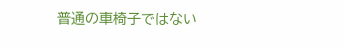普通の車椅子ではない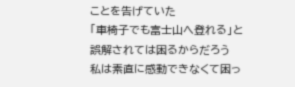ことを告げていた
「車椅子でも富士山へ登れる」と誤解されては困るからだろう
私は素直に感動できなくて困っ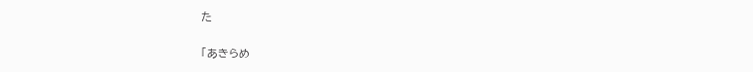た

「あきらめ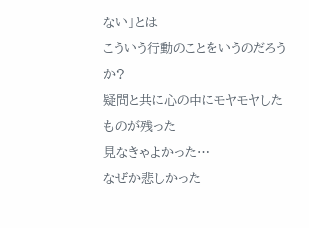ない」とは
こういう行動のことをいうのだろうか?
疑問と共に心の中にモヤモヤしたものが残った
見なきゃよかった…
なぜか悲しかった